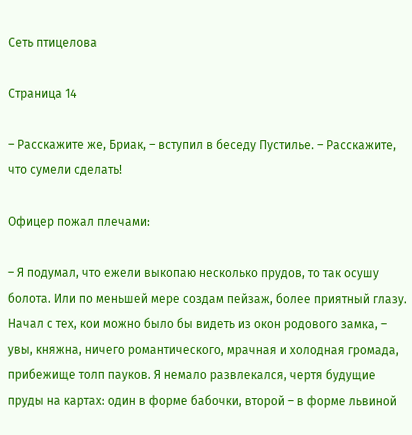Сеть птицелова

Страница 14

– Расскажите же, Бриак, – вступил в беседу Пустилье. – Расскажите, что сумели сделать!

Офицер пожал плечами:

– Я подумал, что ежели выкопаю несколько прудов, то так осушу болота. Или по меньшей мере создам пейзаж, более приятный глазу. Начал с тех, кои можно было бы видеть из окон родового замка, – увы, княжна, ничего романтического, мрачная и холодная громада, прибежище толп пауков. Я немало развлекался, чертя будущие пруды на картах: один в форме бабочки, второй – в форме львиной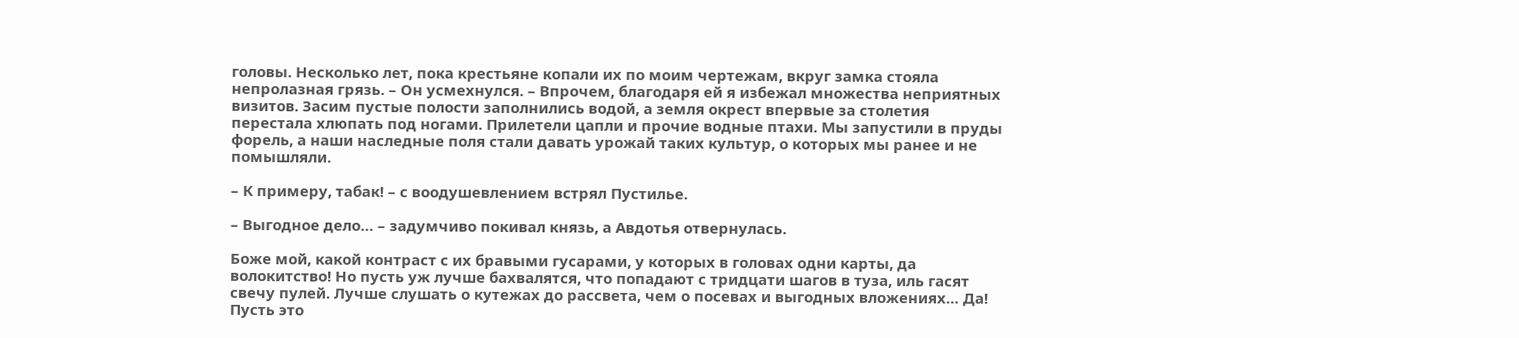головы. Несколько лет, пока крестьяне копали их по моим чертежам, вкруг замка стояла непролазная грязь. – Он усмехнулся. – Впрочем, благодаря ей я избежал множества неприятных визитов. Засим пустые полости заполнились водой, а земля окрест впервые за столетия перестала хлюпать под ногами. Прилетели цапли и прочие водные птахи. Мы запустили в пруды форель, а наши наследные поля стали давать урожай таких культур, о которых мы ранее и не помышляли.

– К примеру, табак! – с воодушевлением встрял Пустилье.

– Выгодное дело… – задумчиво покивал князь, а Авдотья отвернулась.

Боже мой, какой контраст с их бравыми гусарами, у которых в головах одни карты, да волокитство! Но пусть уж лучше бахвалятся, что попадают с тридцати шагов в туза, иль гасят свечу пулей. Лучше слушать о кутежах до рассвета, чем о посевах и выгодных вложениях… Да! Пусть это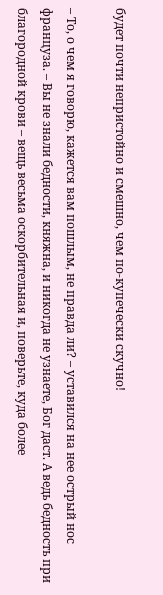будет почти непристойно и смешно, чем по-купечески скучно!

– То, о чем я говорю, кажется вам пошлым, не правда ли? – уставился на нее острый нос француза. – Вы не знали бедности, княжна, и никогда не узнаете, Бог даст. А ведь бедность при благородной крови – вещь весьма оскорбительная и, поверьте, куда более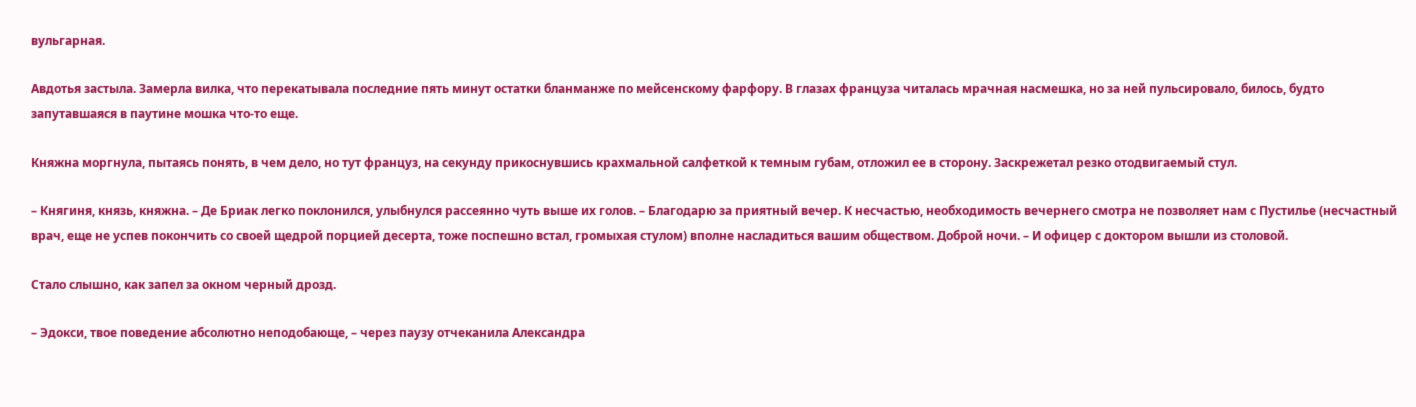вульгарная.

Авдотья застыла. Замерла вилка, что перекатывала последние пять минут остатки бланманже по мейсенскому фарфору. В глазах француза читалась мрачная насмешка, но за ней пульсировало, билось, будто запутавшаяся в паутине мошка что-то еще.

Княжна моргнула, пытаясь понять, в чем дело, но тут француз, на секунду прикоснувшись крахмальной салфеткой к темным губам, отложил ее в сторону. Заскрежетал резко отодвигаемый стул.

– Княгиня, князь, княжна. – Де Бриак легко поклонился, улыбнулся рассеянно чуть выше их голов. – Благодарю за приятный вечер. К несчастью, необходимость вечернего смотра не позволяет нам с Пустилье (несчастный врач, еще не успев покончить со своей щедрой порцией десерта, тоже поспешно встал, громыхая стулом) вполне насладиться вашим обществом. Доброй ночи. – И офицер с доктором вышли из столовой.

Стало слышно, как запел за окном черный дрозд.

– Эдокси, твое поведение абсолютно неподобающе, – через паузу отчеканила Александра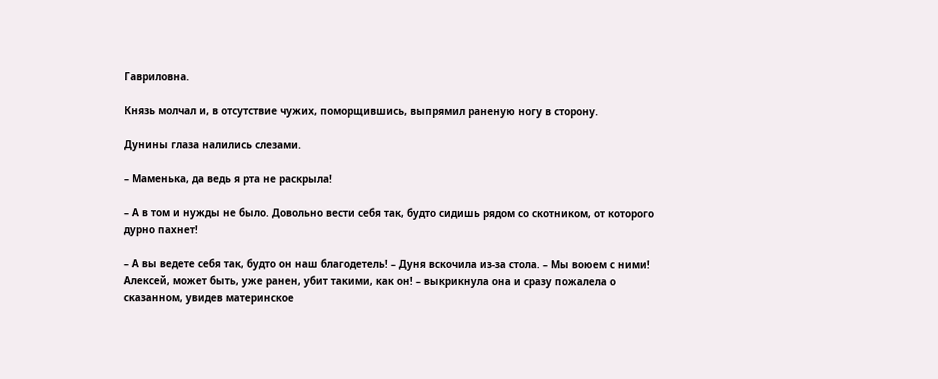Гавриловна.

Князь молчал и, в отсутствие чужих, поморщившись, выпрямил раненую ногу в сторону.

Дунины глаза налились слезами.

– Маменька, да ведь я рта не раскрыла!

– А в том и нужды не было. Довольно вести себя так, будто сидишь рядом со скотником, от которого дурно пахнет!

– А вы ведете себя так, будто он наш благодетель! – Дуня вскочила из-за стола. – Мы воюем с ними! Алексей, может быть, уже ранен, убит такими, как он! – выкрикнула она и сразу пожалела о сказанном, увидев материнское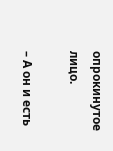опрокинутое лицо.

– А он и есть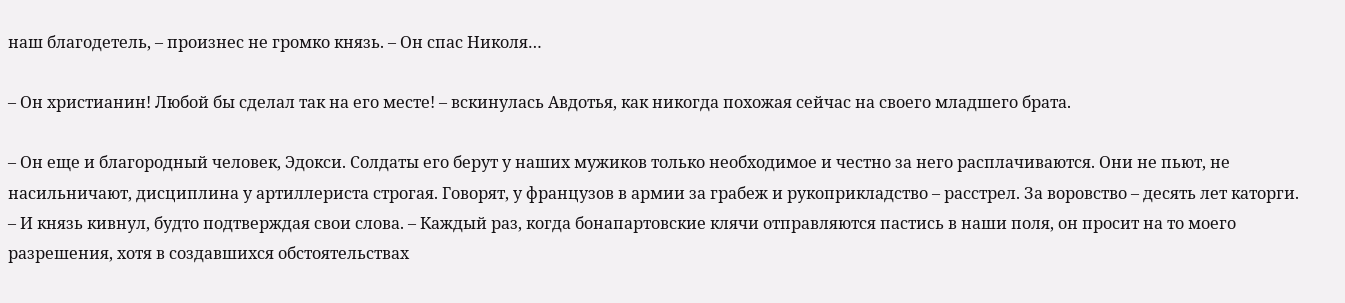наш благодетель, – произнес не громко князь. – Он спас Николя…

– Он христианин! Любой бы сделал так на его месте! – вскинулась Авдотья, как никогда похожая сейчас на своего младшего брата.

– Он еще и благородный человек, Эдокси. Солдаты его берут у наших мужиков только необходимое и честно за него расплачиваются. Они не пьют, не насильничают, дисциплина у артиллериста строгая. Говорят, у французов в армии за грабеж и рукоприкладство – расстрел. За воровство – десять лет каторги. – И князь кивнул, будто подтверждая свои слова. – Каждый раз, когда бонапартовские клячи отправляются пастись в наши поля, он просит на то моего разрешения, хотя в создавшихся обстоятельствах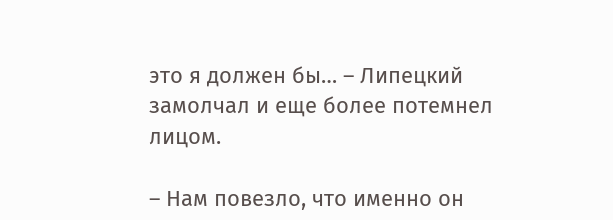это я должен бы… – Липецкий замолчал и еще более потемнел лицом.

– Нам повезло, что именно он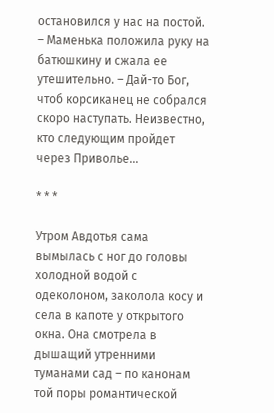остановился у нас на постой. – Маменька положила руку на батюшкину и сжала ее утешительно. – Дай-то Бог, чтоб корсиканец не собрался скоро наступать. Неизвестно, кто следующим пройдет через Приволье…

* * *

Утром Авдотья сама вымылась с ног до головы холодной водой с одеколоном, заколола косу и села в капоте у открытого окна. Она смотрела в дышащий утренними туманами сад – по канонам той поры романтической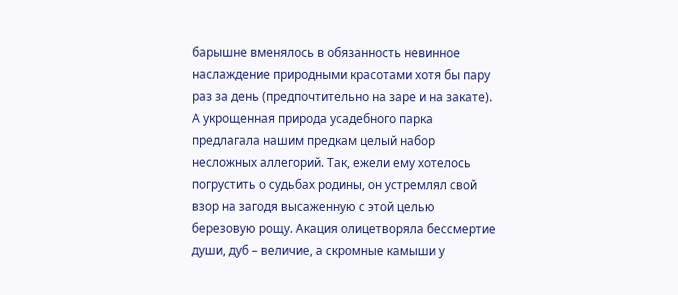барышне вменялось в обязанность невинное наслаждение природными красотами хотя бы пару раз за день (предпочтительно на заре и на закате). А укрощенная природа усадебного парка предлагала нашим предкам целый набор несложных аллегорий. Так, ежели ему хотелось погрустить о судьбах родины, он устремлял свой взор на загодя высаженную с этой целью березовую рощу. Акация олицетворяла бессмертие души, дуб – величие, а скромные камыши у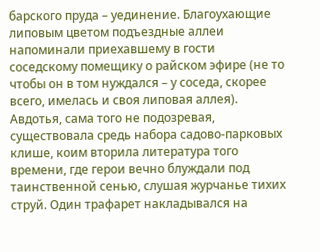барского пруда – уединение. Благоухающие липовым цветом подъездные аллеи напоминали приехавшему в гости соседскому помещику о райском эфире (не то чтобы он в том нуждался – у соседа, скорее всего, имелась и своя липовая аллея). Авдотья, сама того не подозревая, существовала средь набора садово-парковых клише, коим вторила литература того времени, где герои вечно блуждали под таинственной сенью, слушая журчанье тихих струй. Один трафарет накладывался на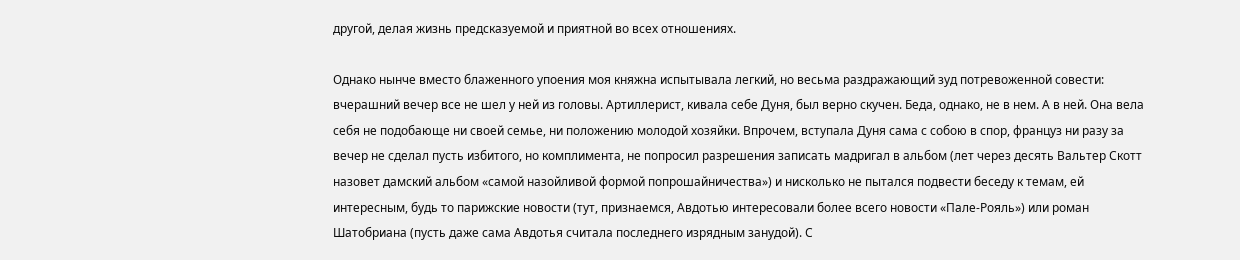другой, делая жизнь предсказуемой и приятной во всех отношениях.

Однако нынче вместо блаженного упоения моя княжна испытывала легкий, но весьма раздражающий зуд потревоженной совести: вчерашний вечер все не шел у ней из головы. Артиллерист, кивала себе Дуня, был верно скучен. Беда, однако, не в нем. А в ней. Она вела себя не подобающе ни своей семье, ни положению молодой хозяйки. Впрочем, вступала Дуня сама с собою в спор, француз ни разу за вечер не сделал пусть избитого, но комплимента, не попросил разрешения записать мадригал в альбом (лет через десять Вальтер Скотт назовет дамский альбом «самой назойливой формой попрошайничества») и нисколько не пытался подвести беседу к темам, ей интересным, будь то парижские новости (тут, признаемся, Авдотью интересовали более всего новости «Пале-Рояль») или роман Шатобриана (пусть даже сама Авдотья считала последнего изрядным занудой). С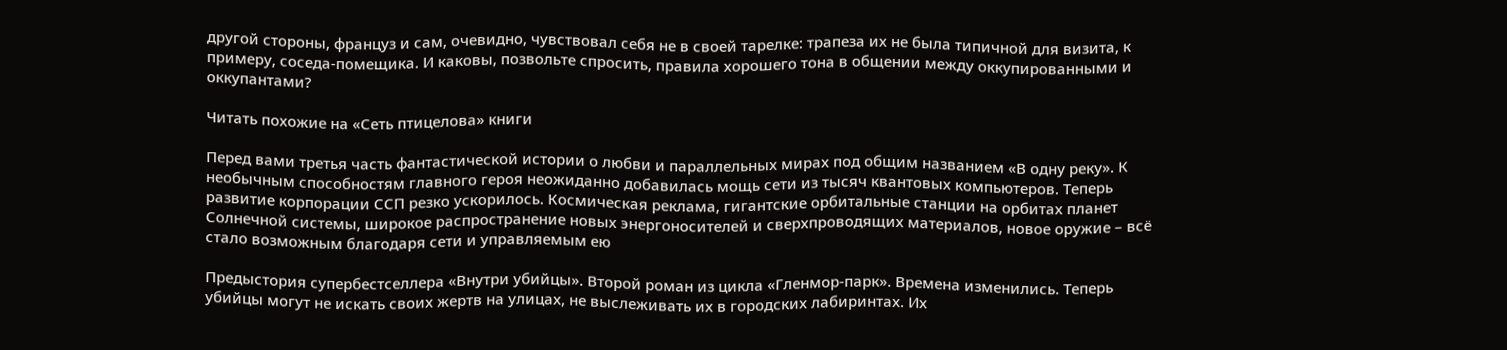другой стороны, француз и сам, очевидно, чувствовал себя не в своей тарелке: трапеза их не была типичной для визита, к примеру, соседа-помещика. И каковы, позвольте спросить, правила хорошего тона в общении между оккупированными и оккупантами?

Читать похожие на «Сеть птицелова» книги

Перед вами третья часть фантастической истории о любви и параллельных мирах под общим названием «В одну реку». К необычным способностям главного героя неожиданно добавилась мощь сети из тысяч квантовых компьютеров. Теперь развитие корпорации ССП резко ускорилось. Космическая реклама, гигантские орбитальные станции на орбитах планет Солнечной системы, широкое распространение новых энергоносителей и сверхпроводящих материалов, новое оружие – всё стало возможным благодаря сети и управляемым ею

Предыстория супербестселлера «Внутри убийцы». Второй роман из цикла «Гленмор-парк». Времена изменились. Теперь убийцы могут не искать своих жертв на улицах, не выслеживать их в городских лабиринтах. Их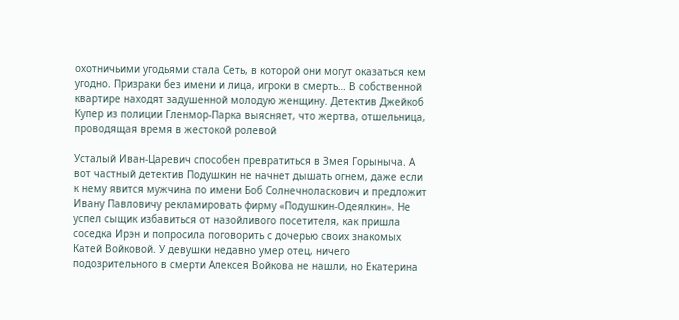охотничьими угодьями стала Сеть, в которой они могут оказаться кем угодно. Призраки без имени и лица, игроки в смерть… В собственной квартире находят задушенной молодую женщину. Детектив Джейкоб Купер из полиции Гленмор-Парка выясняет, что жертва, отшельница, проводящая время в жестокой ролевой

Усталый Иван-Царевич способен превратиться в Змея Горыныча. А вот частный детектив Подушкин не начнет дышать огнем, даже если к нему явится мужчина по имени Боб Солнечноласкович и предложит Ивану Павловичу рекламировать фирму «Подушкин-Одеялкин». Не успел сыщик избавиться от назойливого посетителя, как пришла соседка Ирэн и попросила поговорить с дочерью своих знакомых Катей Войковой. У девушки недавно умер отец, ничего подозрительного в смерти Алексея Войкова не нашли, но Екатерина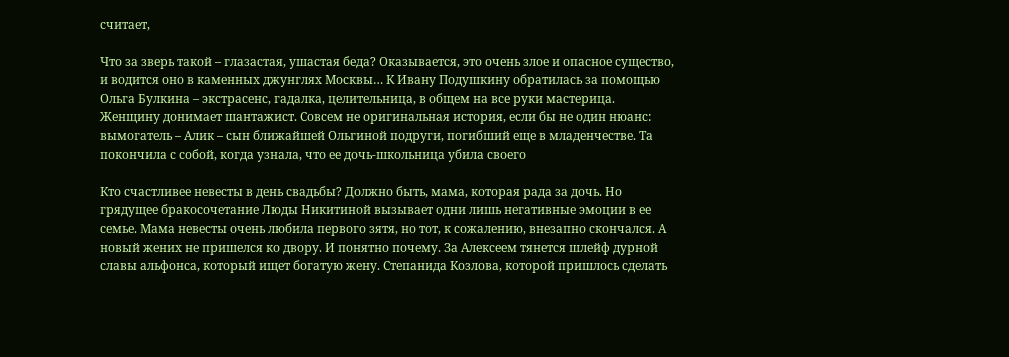считает,

Что за зверь такой – глазастая, ушастая беда? Оказывается, это очень злое и опасное существо, и водится оно в каменных джунглях Москвы… К Ивану Подушкину обратилась за помощью Ольга Булкина – экстрасенс, гадалка, целительница, в общем на все руки мастерица. Женщину донимает шантажист. Совсем не оригинальная история, если бы не один нюанс: вымогатель – Алик – сын ближайшей Ольгиной подруги, погибший еще в младенчестве. Та покончила с собой, когда узнала, что ее дочь-школьница убила своего

Кто счастливее невесты в день свадьбы? Должно быть, мама, которая рада за дочь. Но грядущее бракосочетание Люды Никитиной вызывает одни лишь негативные эмоции в ее семье. Мама невесты очень любила первого зятя, но тот, к сожалению, внезапно скончался. А новый жених не пришелся ко двору. И понятно почему. За Алексеем тянется шлейф дурной славы альфонса, который ищет богатую жену. Степанида Козлова, которой пришлось сделать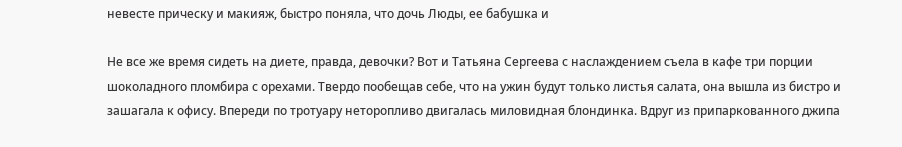невесте прическу и макияж, быстро поняла, что дочь Люды, ее бабушка и

Не все же время сидеть на диете, правда, девочки? Вот и Татьяна Сергеева с наслаждением съела в кафе три порции шоколадного пломбира с орехами. Твердо пообещав себе, что на ужин будут только листья салата, она вышла из бистро и зашагала к офису. Впереди по тротуару неторопливо двигалась миловидная блондинка. Вдруг из припаркованного джипа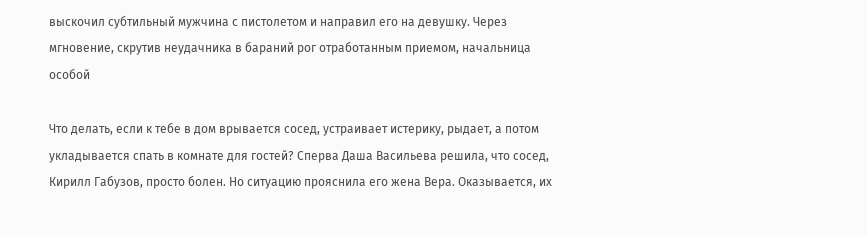выскочил субтильный мужчина с пистолетом и направил его на девушку. Через мгновение, скрутив неудачника в бараний рог отработанным приемом, начальница особой

Что делать, если к тебе в дом врывается сосед, устраивает истерику, рыдает, а потом укладывается спать в комнате для гостей? Сперва Даша Васильева решила, что сосед, Кирилл Габузов, просто болен. Но ситуацию прояснила его жена Вера. Оказывается, их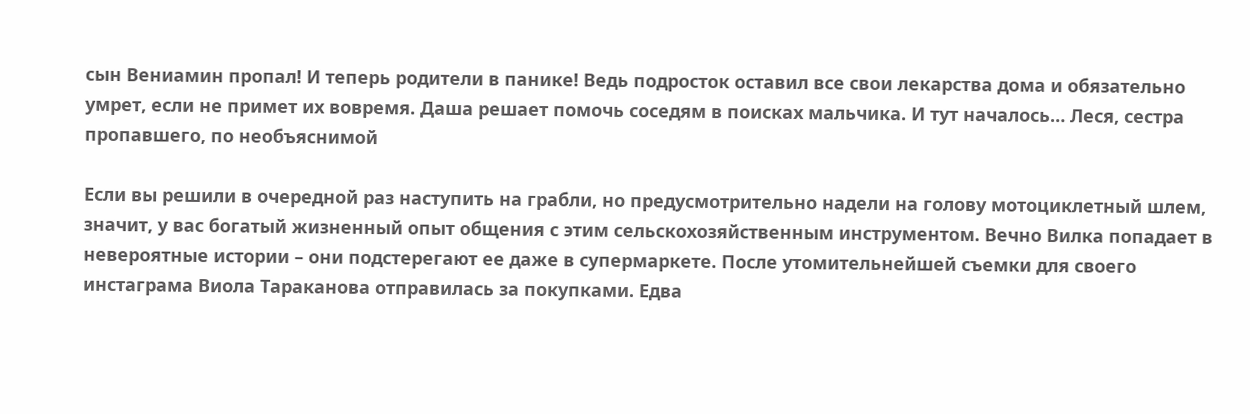сын Вениамин пропал! И теперь родители в панике! Ведь подросток оставил все свои лекарства дома и обязательно умрет, если не примет их вовремя. Даша решает помочь соседям в поисках мальчика. И тут началось… Леся, сестра пропавшего, по необъяснимой

Если вы решили в очередной раз наступить на грабли, но предусмотрительно надели на голову мотоциклетный шлем, значит, у вас богатый жизненный опыт общения с этим сельскохозяйственным инструментом. Вечно Вилка попадает в невероятные истории – они подстерегают ее даже в супермаркете. После утомительнейшей съемки для своего инстаграма Виола Тараканова отправилась за покупками. Едва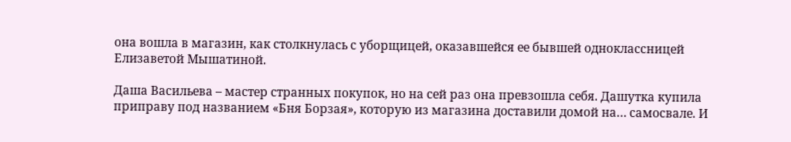она вошла в магазин, как столкнулась с уборщицей, оказавшейся ее бывшей одноклассницей Елизаветой Мышатиной.

Даша Васильева – мастер странных покупок, но на сей раз она превзошла себя. Дашутка купила приправу под названием «Бня Борзая», которую из магазина доставили домой на… самосвале. И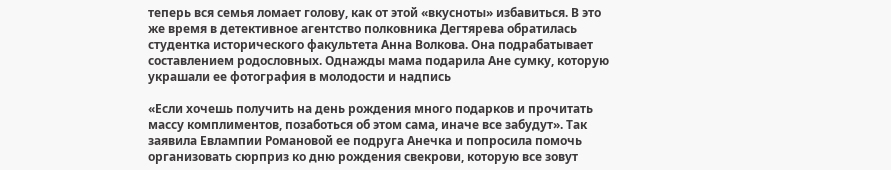теперь вся семья ломает голову, как от этой «вкусноты» избавиться. В это же время в детективное агентство полковника Дегтярева обратилась студентка исторического факультета Анна Волкова. Она подрабатывает составлением родословных. Однажды мама подарила Ане сумку, которую украшали ее фотография в молодости и надпись

«Если хочешь получить на день рождения много подарков и прочитать массу комплиментов, позаботься об этом сама, иначе все забудут». Так заявила Евлампии Романовой ее подруга Анечка и попросила помочь организовать сюрприз ко дню рождения свекрови, которую все зовут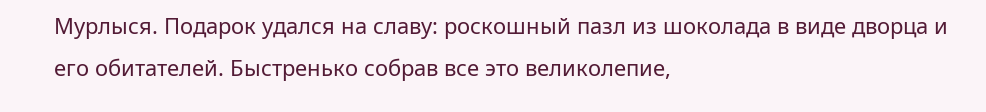Мурлыся. Подарок удался на славу: роскошный пазл из шоколада в виде дворца и его обитателей. Быстренько собрав все это великолепие,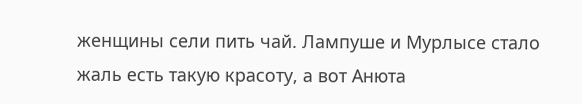женщины сели пить чай. Лампуше и Мурлысе стало жаль есть такую красоту, а вот Анюта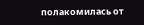полакомилась от